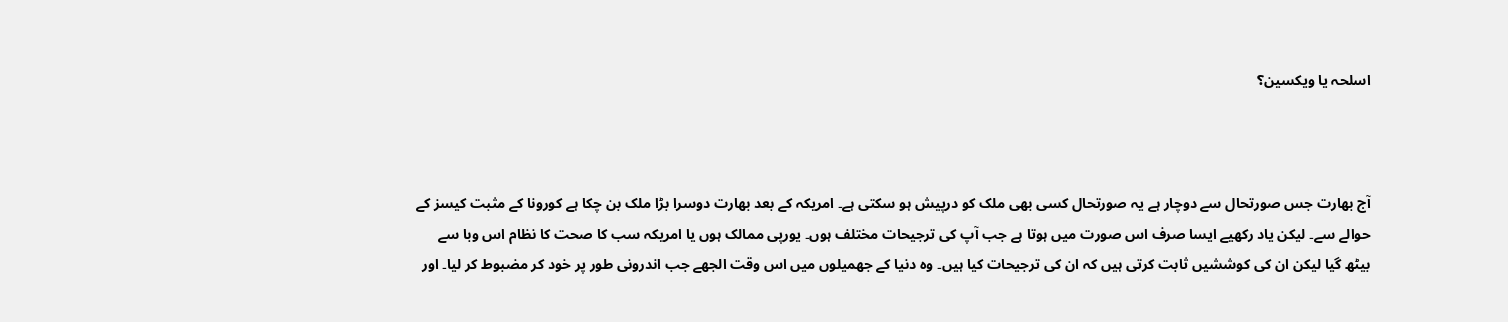اسلحہ یا ویکسین؟



آج بھارت جس صورتحال سے دوچار ہے یہ صورتحال کسی بھی ملک کو درپیش ہو سکتی ہے۔ امریکہ کے بعد بھارت دوسرا بڑا ملک بن چکا ہے کورونا کے مثبت کیسز کے حوالے سے۔ لیکن یاد رکھیے ایسا صرف اس صورت میں ہوتا ہے جب آپ کی ترجیحات مختلف ہوں۔ یورپی ممالک ہوں یا امریکہ سب کا صحت کا نظام اس وبا سے بیٹھ گیا لیکن ان کی کوششیں ثابت کرتی ہیں کہ ان کی ترجیحات کیا ہیں۔ وہ دنیا کے جھمیلوں میں اس وقت الجھے جب اندرونی طور پر خود کر مضبوط کر لیا۔ اور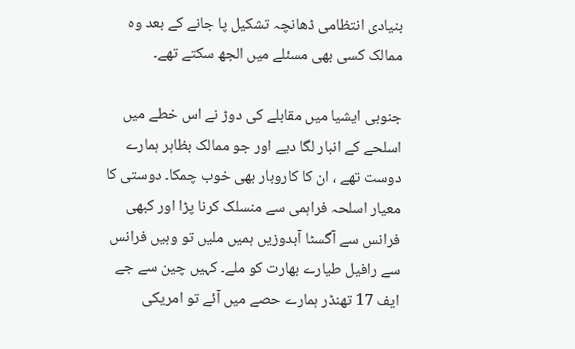بنیادی انتظامی ڈھانچہ تشکیل پا جانے کے بعد وہ ممالک کسی بھی مسئلے میں الجھ سکتے تھے۔

جنوبی ایشیا میں مقابلے کی دوڑ نے اس خطے میں اسلحے کے انبار لگا دیے اور جو ممالک بظاہر ہمارے دوست تھے ، ان کا کاروبار بھی خوب چمکا۔ دوستی کا معیار اسلحہ فراہمی سے منسلک کرنا پڑا اور کبھی فرانس سے آگسٹا آبدوزیں ہمیں ملیں تو وہیں فرانس سے رافیل طیارے بھارت کو ملے۔ کہیں چین سے جے ایف 17 تھنڈر ہمارے حصے میں آئے تو امریکی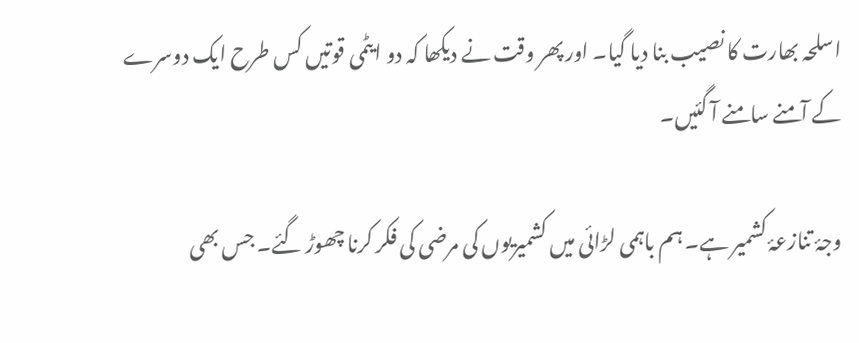اسلحہ بھارت کا نصیب بنا دیا گیا۔ اور پھر وقت نے دیکھا کہ دو ایٹمی قوتیں کس طرح ایک دوسرے کے آمنے سامنے آ گئیں۔

وجۂ تنازعۂ کشمیر ہے۔ ہم باہمی لڑائی میں کشمیریوں کی مرضی کی فکر کرنا چھوڑ گئے۔ جس بھی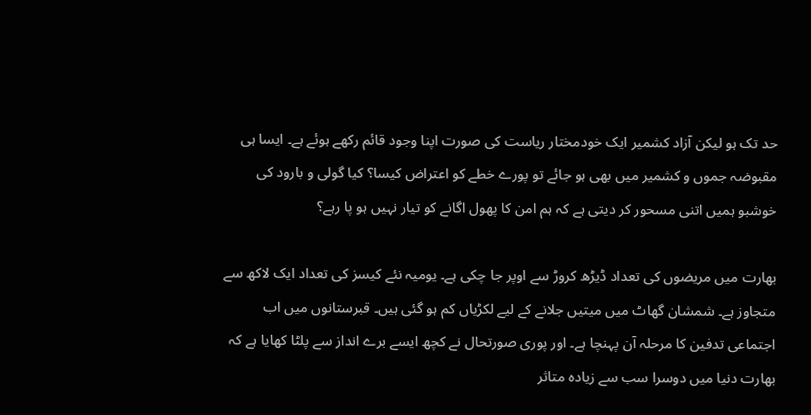حد تک ہو لیکن آزاد کشمیر ایک خودمختار ریاست کی صورت اپنا وجود قائم رکھے ہوئے ہے۔ ایسا ہی مقبوضہ جموں و کشمیر میں بھی ہو جائے تو پورے خطے کو اعتراض کیسا؟ کیا گولی و بارود کی خوشبو ہمیں اتنی مسحور کر دیتی ہے کہ ہم امن کا پھول اگانے کو تیار نہیں ہو پا رہے؟

بھارت میں مریضوں کی تعداد ڈیڑھ کروڑ سے اوپر جا چکی ہے۔ یومیہ نئے کیسز کی تعداد ایک لاکھ سے متجاوز ہے۔ شمشان گھاٹ میں میتیں جلانے کے لیے لکڑیاں کم ہو گئی ہیں۔ قبرستانوں میں اب اجتماعی تدفین کا مرحلہ آن پہنچا ہے۔ اور پوری صورتحال نے کچھ ایسے برے انداز سے پلٹا کھایا ہے کہ بھارت دنیا میں دوسرا سب سے زیادہ متاثر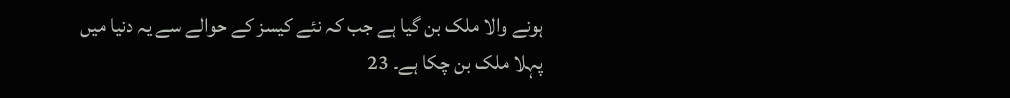ہونے والا ملک بن گیا ہے جب کہ نئے کیسز کے حوالے سے یہ دنیا میں پہلا ملک بن چکا ہے۔ 23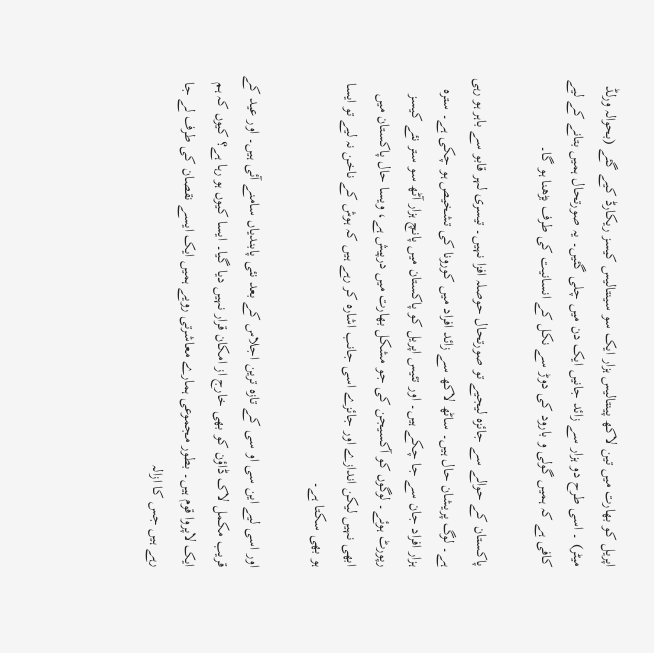اپریل کو بھارت میں تین لاکھ پینتالیس ہزار ایک سو سینتالیس کیسز ریکارڈ کیے گئے (بحوالہ ورلڈ میٹر) ۔ اسی طرح دو ہزار سے زائد جانیں ایک دن میں چلی گئیں۔ یہ صورتحال ہمیں بتانے کے لیے کافی ہے کہ ہمیں گولی و بارود کی دوڑ سے نکل کے انسانیت کی طرف بڑھنا ہو گا۔

پاکستان کے حوالے سے جائزہ لیجیے تو صورتحال حوصلہ افزا نہیں۔ تیسری لہر قابو سے باہر ہو رہی ہے۔ لوگ پریشان حال ہیں۔ ساٹھ لاکھ سے زائد افراد میں کورونا کی تشخیص ہو چکی ہے۔ سترہ ہزار افراد جان سے جا چکے ہیں۔ اور تئیس اپریل کو پاکستان میں پانچ ہزار آٹھ سو ستر نئے کیسز رپورٹ ہوئے۔ لوگوں کو آکسیجن کی جو مشکل بھارت میں درپیش ہے، ویسا حال پاکستان میں ابھی نہیں لیکن اندازے اور جائزے اسی جانب اشارہ کر رہے ہیں کہ ہوش کے ناخن نہ لیے تو ایسا ہو بھی سکتا ہے۔

اور اسی لیے این سی او سی کے تازہ ترین اجلاس کے بعد نئی پابندیاں سامنے آئی ہیں۔ اور عید کے قریب مکمل لاک ڈاؤن کو بھی خارج از امکان قرار نہیں دیا گیا۔ ایسا کیوں ہو رہا ہے؟ کیوں کہ ہم ایک لاپروا قوم ہیں۔ بطور مجموعی ہمارے معاشرتی رویے ہمیں ایک ایسے نقصان کی طرف لے جا رہے ہیں جس کا ازالہ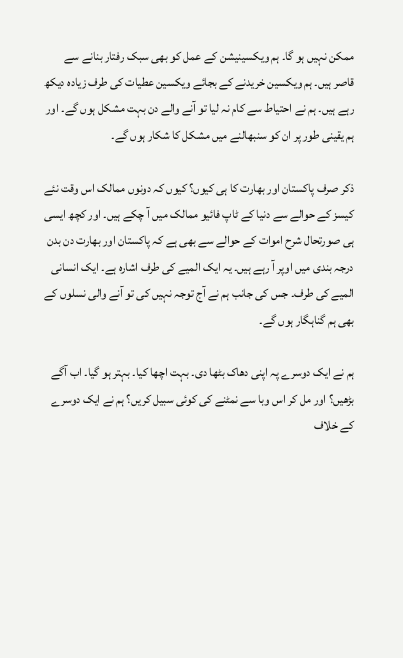ممکن نہیں ہو گا۔ ہم ویکسینیشن کے عمل کو بھی سبک رفتار بنانے سے قاصر ہیں۔ ہم ویکسین خریدنے کے بجائے ویکسین عطیات کی طرف زیادہ دیکھ رہے ہیں۔ ہم نے احتیاط سے کام نہ لیا تو آنے والے دن بہت مشکل ہوں گے۔ اور ہم یقینی طور پر ان کو سنبھالنے میں مشکل کا شکار ہوں گے۔

ذکر صرف پاکستان اور بھارت کا ہی کیوں؟ کیوں کہ دونوں ممالک اس وقت نئے کیسز کے حوالے سے دنیا کے ٹاپ فائیو ممالک میں آ چکے ہیں۔ اور کچھ ایسی ہی صورتحال شرح اموات کے حوالے سے بھی ہے کہ پاکستان اور بھارت دن بدن درجہ بندی میں اوپر آ رہے ہیں۔ یہ ایک المیے کی طرف اشارہ ہے۔ ایک انسانی المیے کی طرف۔ جس کی جانب ہم نے آج توجہ نہیں کی تو آنے والی نسلوں کے بھی ہم گناہگار ہوں گے۔

ہم نے ایک دوسرے پہ اپنی دھاک بٹھا دی۔ بہت اچھا کیا۔ بہتر ہو گیا۔ اب آگے بڑھیں؟ اور مل کر اس وبا سے نمٹنے کی کوئی سبیل کریں؟ ہم نے ایک دوسرے کے خلاف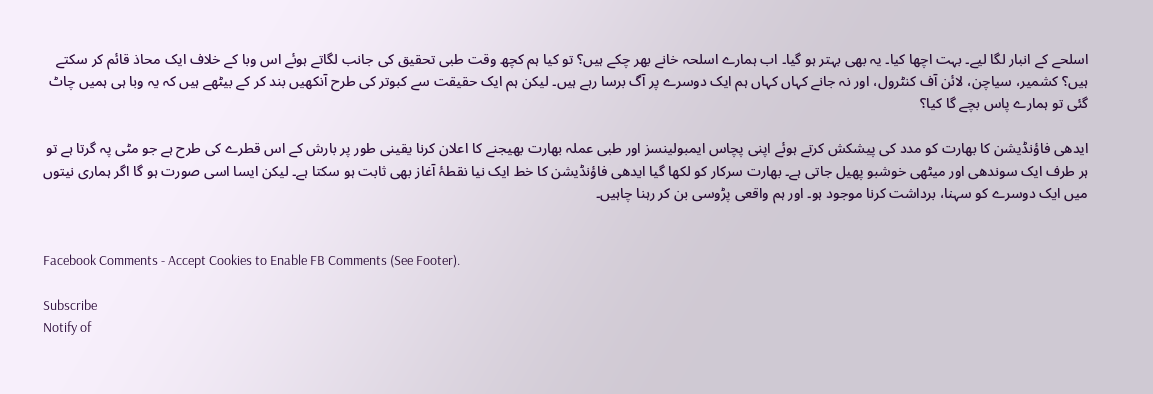اسلحے کے انبار لگا لیے۔ بہت اچھا کیا۔ یہ بھی بہتر ہو گیا۔ اب ہمارے اسلحہ خانے بھر چکے ہیں؟ تو کیا ہم کچھ وقت طبی تحقیق کی جانب لگاتے ہوئے اس وبا کے خلاف ایک محاذ قائم کر سکتے ہیں؟ کشمیر، سیاچن، لائن آف کنٹرول، اور نہ جانے کہاں کہاں ہم ایک دوسرے پر آگ برسا رہے ہیں۔ لیکن ہم ایک حقیقت سے کبوتر کی طرح آنکھیں بند کر کے بیٹھے ہیں کہ یہ وبا ہی ہمیں چاٹ گئی تو ہمارے پاس بچے گا کیا؟

ایدھی فاؤنڈیشن کا بھارت کو مدد کی پیشکش کرتے ہوئے اپنی پچاس ایمبولینسز اور طبی عملہ بھارت بھیجنے کا اعلان کرنا یقینی طور پر بارش کے اس قطرے کی طرح ہے جو مٹی پہ گرتا ہے تو ہر طرف ایک سوندھی اور میٹھی خوشبو پھیل جاتی ہے۔ بھارت سرکار کو لکھا گیا ایدھی فاؤنڈیشن کا خط ایک نیا نقطۂ آغاز بھی ثابت ہو سکتا ہے۔ لیکن ایسا اسی صورت ہو گا اگر ہماری نیتوں میں ایک دوسرے کو سہنا، برداشت کرنا موجود ہو۔ اور ہم واقعی پڑوسی بن کر رہنا چاہیں۔


Facebook Comments - Accept Cookies to Enable FB Comments (See Footer).

Subscribe
Notify of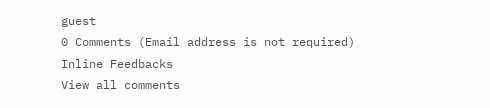guest
0 Comments (Email address is not required)
Inline Feedbacks
View all comments